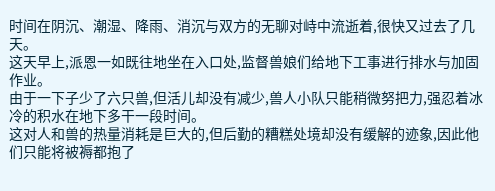时间在阴沉、潮湿、降雨、消沉与双方的无聊对峙中流逝着,很快又过去了几天。
这天早上,派恩一如既往地坐在入口处,监督兽娘们给地下工事进行排水与加固作业。
由于一下子少了六只兽,但活儿却没有减少,兽人小队只能稍微努把力,强忍着冰冷的积水在地下多干一段时间。
这对人和兽的热量消耗是巨大的,但后勤的糟糕处境却没有缓解的迹象,因此他们只能将被褥都抱了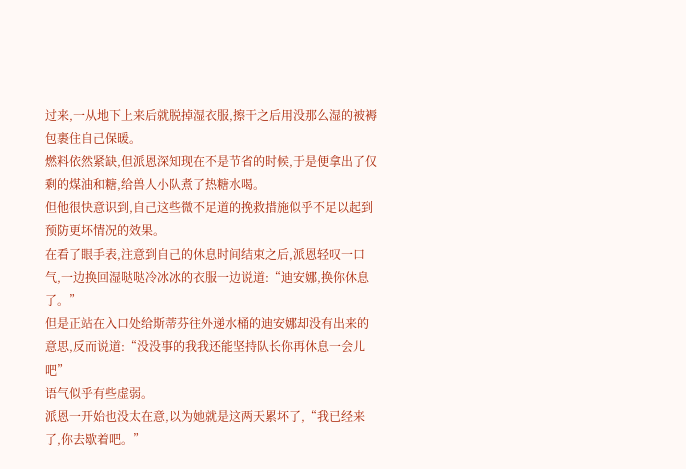过来,一从地下上来后就脱掉湿衣服,擦干之后用没那么湿的被褥包裹住自己保暖。
燃料依然紧缺,但派恩深知现在不是节省的时候,于是便拿出了仅剩的煤油和糖,给兽人小队煮了热糖水喝。
但他很快意识到,自己这些微不足道的挽救措施似乎不足以起到预防更坏情况的效果。
在看了眼手表,注意到自己的休息时间结束之后,派恩轻叹一口气,一边换回湿哒哒冷冰冰的衣服一边说道:“迪安娜,换你休息了。”
但是正站在入口处给斯蒂芬往外递水桶的迪安娜却没有出来的意思,反而说道:“没没事的我我还能坚持队长你再休息一会儿吧”
语气似乎有些虚弱。
派恩一开始也没太在意,以为她就是这两天累坏了,“我已经来了,你去歇着吧。”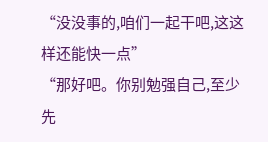“没没事的,咱们一起干吧,这这样还能快一点”
“那好吧。你别勉强自己,至少先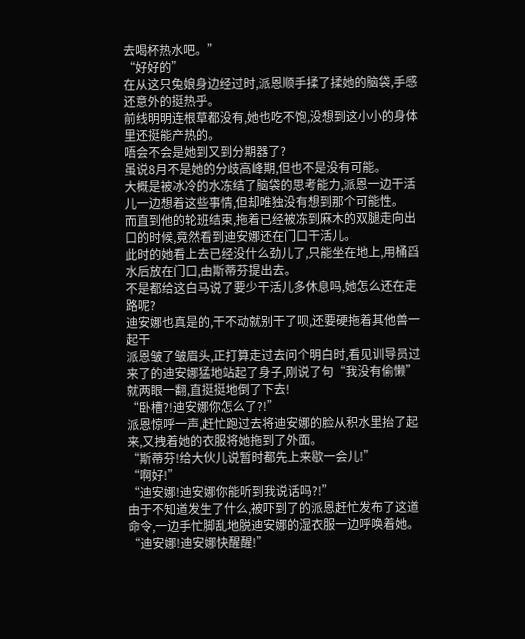去喝杯热水吧。”
“好好的”
在从这只兔娘身边经过时,派恩顺手揉了揉她的脑袋,手感还意外的挺热乎。
前线明明连根草都没有,她也吃不饱,没想到这小小的身体里还挺能产热的。
唔会不会是她到又到分期器了?
虽说8月不是她的分歧高峰期,但也不是没有可能。
大概是被冰冷的水冻结了脑袋的思考能力,派恩一边干活儿一边想着这些事情,但却唯独没有想到那个可能性。
而直到他的轮班结束,拖着已经被冻到麻木的双腿走向出口的时候,竟然看到迪安娜还在门口干活儿。
此时的她看上去已经没什么劲儿了,只能坐在地上,用桶舀水后放在门口,由斯蒂芬提出去。
不是都给这白马说了要少干活儿多休息吗,她怎么还在走路呢?
迪安娜也真是的,干不动就别干了呗,还要硬拖着其他兽一起干
派恩皱了皱眉头,正打算走过去问个明白时,看见训导员过来了的迪安娜猛地站起了身子,刚说了句“我没有偷懒”就两眼一翻,直挺挺地倒了下去!
“卧槽?!迪安娜你怎么了?!”
派恩惊呼一声,赶忙跑过去将迪安娜的脸从积水里抬了起来,又拽着她的衣服将她拖到了外面。
“斯蒂芬!给大伙儿说暂时都先上来歇一会儿!”
“啊好!”
“迪安娜!迪安娜你能听到我说话吗?!”
由于不知道发生了什么,被吓到了的派恩赶忙发布了这道命令,一边手忙脚乱地脱迪安娜的湿衣服一边呼唤着她。
“迪安娜!迪安娜快醒醒!”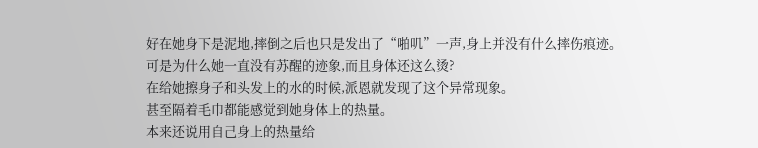好在她身下是泥地,摔倒之后也只是发出了“啪叽”一声,身上并没有什么摔伤痕迹。
可是为什么她一直没有苏醒的迹象,而且身体还这么烫?
在给她擦身子和头发上的水的时候,派恩就发现了这个异常现象。
甚至隔着毛巾都能感觉到她身体上的热量。
本来还说用自己身上的热量给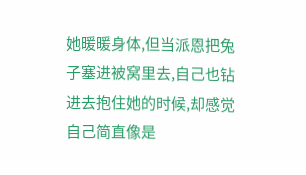她暖暖身体,但当派恩把兔子塞进被窝里去,自己也钻进去抱住她的时候,却感觉自己简直像是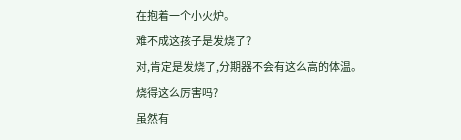在抱着一个小火炉。
难不成这孩子是发烧了?
对,肯定是发烧了,分期器不会有这么高的体温。
烧得这么厉害吗?
虽然有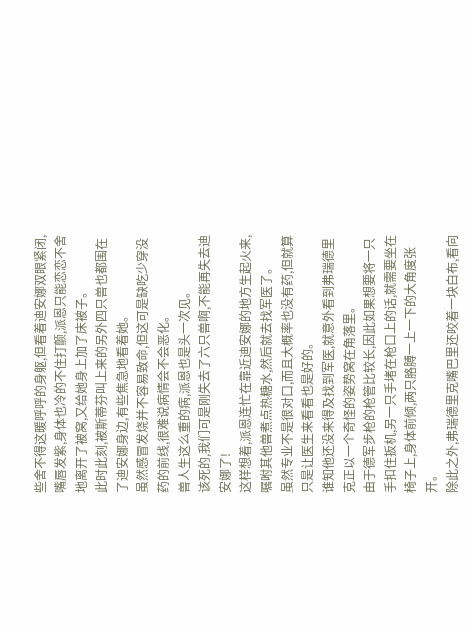些舍不得这暖呼呼的身躯,但看着迪安娜双眼紧闭,嘴唇发紫,身体也冷的不住打颤,派恩只能恋恋不舍地离开了被窝,又给她身上加了床被子。
此时此刻,被斯蒂芬叫上来的另外四只兽也都围在了迪安娜身边,有些焦急地看着她。
虽然感冒发烧并不容易致命,但这可是缺吃少穿没药的前线,很难说病情会不会恶化。
兽人生这么重的病,派恩也是头一次见。
该死的,我们可是刚失去了六只兽啊,不能再失去迪安娜了!
这样想着,派恩连忙在靠近迪安娜的地方生起火来,嘱咐其他兽煮点热糖水,然后就去找军医了。
虽然专业不是很对口,而且大概率也没有药,但就算只是让医生来看看也是好的。
谁知他还没来得及找到军医,就意外看到弗瑞德里克正以一个奇怪的姿势窝在角落里。
由于德军步枪的枪管比较长,因此如果想要将一只手扣住扳机,另一只手堵在枪口上的话,就需要坐在椅子上,身体前倾,两只胳膊一上一下的大角度张开。
除此之外,弗瑞德里克嘴巴里还咬着一块白布,看向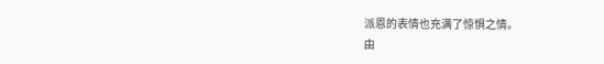派恩的表情也充满了惊惧之情。
由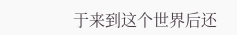于来到这个世界后还